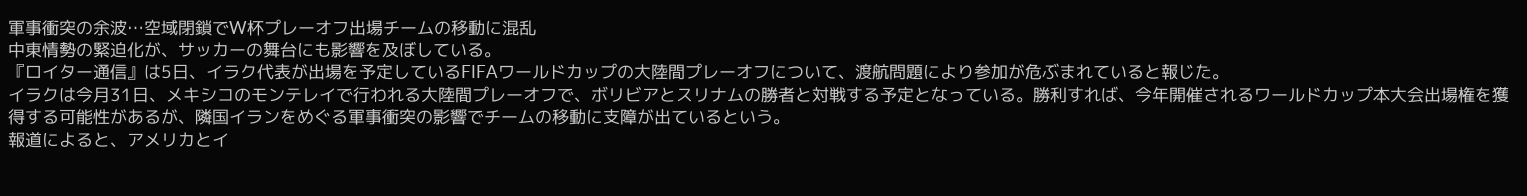軍事衝突の余波…空域閉鎖でW杯プレーオフ出場チームの移動に混乱
中東情勢の緊迫化が、サッカーの舞台にも影響を及ぼしている。
『ロイター通信』は5日、イラク代表が出場を予定しているFIFAワールドカップの大陸間プレーオフについて、渡航問題により参加が危ぶまれていると報じた。
イラクは今月31日、メキシコのモンテレイで行われる大陸間プレーオフで、ボリビアとスリナムの勝者と対戦する予定となっている。勝利すれば、今年開催されるワールドカップ本大会出場権を獲得する可能性があるが、隣国イランをめぐる軍事衝突の影響でチームの移動に支障が出ているという。
報道によると、アメリカとイ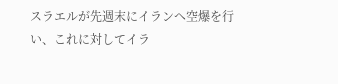スラエルが先週末にイランへ空爆を行い、これに対してイラ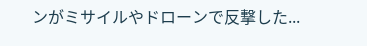ンがミサイルやドローンで反撃した...